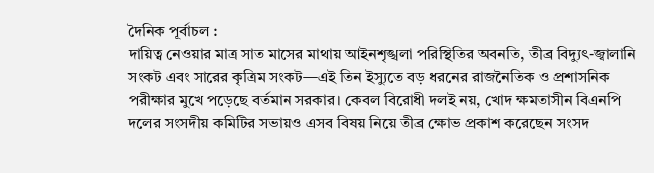দৈনিক পূর্বাচল :
দায়িত্ব নেওয়ার মাত্র সাত মাসের মাথায় আইনশৃঙ্খলা পরিস্থিতির অবনতি, তীব্র বিদ্যুৎ-জ্বালানি সংকট এবং সারের কৃত্রিম সংকট—এই তিন ইস্যুতে বড় ধরনের রাজনৈতিক ও প্রশাসনিক পরীক্ষার মুখে পড়েছে বর্তমান সরকার। কেবল বিরোধী দলই নয়, খোদ ক্ষমতাসীন বিএনপি দলের সংসদীয় কমিটির সভায়ও এসব বিষয় নিয়ে তীব্র ক্ষোভ প্রকাশ করেছেন সংসদ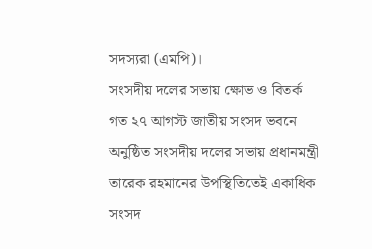সদস্যরা (এমপি)।
সংসদীয় দলের সভায় ক্ষোভ ও বিতর্ক
গত ২৭ আগস্ট জাতীয় সংসদ ভবনে অনুষ্ঠিত সংসদীয় দলের সভায় প্রধানমন্ত্রী তারেক রহমানের উপস্থিতিতেই একাধিক সংসদ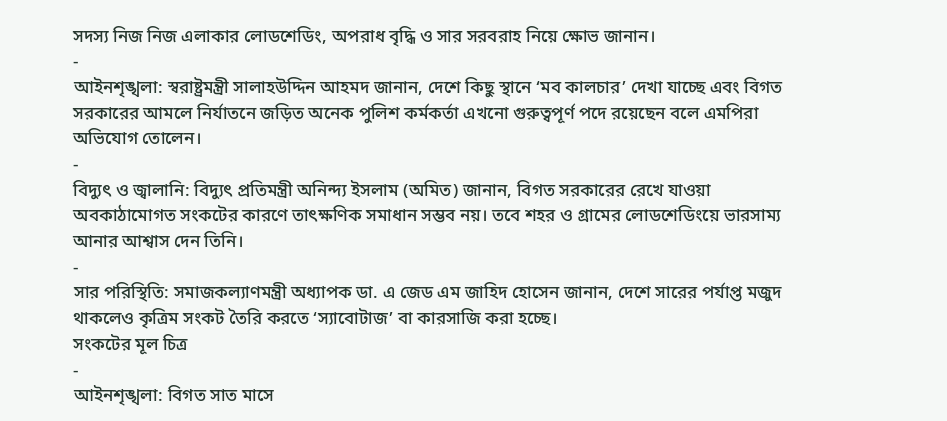সদস্য নিজ নিজ এলাকার লোডশেডিং, অপরাধ বৃদ্ধি ও সার সরবরাহ নিয়ে ক্ষোভ জানান।
-
আইনশৃঙ্খলা: স্বরাষ্ট্রমন্ত্রী সালাহউদ্দিন আহমদ জানান, দেশে কিছু স্থানে ‘মব কালচার’ দেখা যাচ্ছে এবং বিগত সরকারের আমলে নির্যাতনে জড়িত অনেক পুলিশ কর্মকর্তা এখনো গুরুত্বপূর্ণ পদে রয়েছেন বলে এমপিরা অভিযোগ তোলেন।
-
বিদ্যুৎ ও জ্বালানি: বিদ্যুৎ প্রতিমন্ত্রী অনিন্দ্য ইসলাম (অমিত) জানান, বিগত সরকারের রেখে যাওয়া অবকাঠামোগত সংকটের কারণে তাৎক্ষণিক সমাধান সম্ভব নয়। তবে শহর ও গ্রামের লোডশেডিংয়ে ভারসাম্য আনার আশ্বাস দেন তিনি।
-
সার পরিস্থিতি: সমাজকল্যাণমন্ত্রী অধ্যাপক ডা. এ জেড এম জাহিদ হোসেন জানান, দেশে সারের পর্যাপ্ত মজুদ থাকলেও কৃত্রিম সংকট তৈরি করতে ‘স্যাবোটাজ’ বা কারসাজি করা হচ্ছে।
সংকটের মূল চিত্র
-
আইনশৃঙ্খলা: বিগত সাত মাসে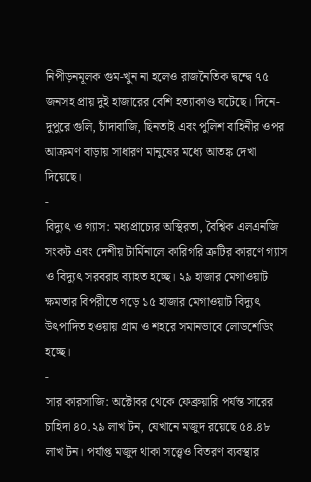নিপীড়নমূলক গুম-খুন না হলেও রাজনৈতিক দ্বন্দ্বে ৭৫ জনসহ প্রায় দুই হাজারের বেশি হত্যাকাণ্ড ঘটেছে। দিনে-দুপুরে গুলি, চাঁদাবাজি, ছিনতাই এবং পুলিশ বাহিনীর ওপর আক্রমণ বাড়ায় সাধারণ মানুষের মধ্যে আতঙ্ক দেখা দিয়েছে।
-
বিদ্যুৎ ও গ্যাস: মধ্যপ্রাচ্যের অস্থিরতা, বৈশ্বিক এলএনজি সংকট এবং দেশীয় টার্মিনালে কারিগরি ত্রুটির কারণে গ্যাস ও বিদ্যুৎ সরবরাহ ব্যাহত হচ্ছে। ২৯ হাজার মেগাওয়াট ক্ষমতার বিপরীতে গড়ে ১৫ হাজার মেগাওয়াট বিদ্যুৎ উৎপাদিত হওয়ায় গ্রাম ও শহরে সমানভাবে লোডশেডিং হচ্ছে।
-
সার কারসাজি: অক্টোবর থেকে ফেব্রুয়ারি পর্যন্ত সারের চাহিদা ৪০.২৯ লাখ টন, যেখানে মজুদ রয়েছে ৫৪.৪৮ লাখ টন। পর্যাপ্ত মজুদ থাকা সত্ত্বেও বিতরণ ব্যবস্থার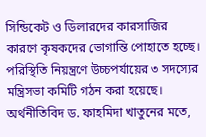সিন্ডিকেট ও ডিলারদের কারসাজির কারণে কৃষকদের ভোগান্তি পোহাতে হচ্ছে। পরিস্থিতি নিয়ন্ত্রণে উচ্চপর্যায়ের ৩ সদস্যের মন্ত্রিসভা কমিটি গঠন করা হয়েছে।
অর্থনীতিবিদ ড. ফাহমিদা খাতুনের মতে,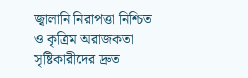জ্বালানি নিরাপত্তা নিশ্চিত ও কৃত্রিম অরাজকতা সৃষ্টিকারীদের দ্রুত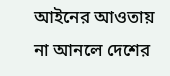আইনের আওতায় না আনলে দেশের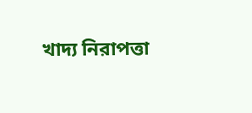খাদ্য নিরাপত্তা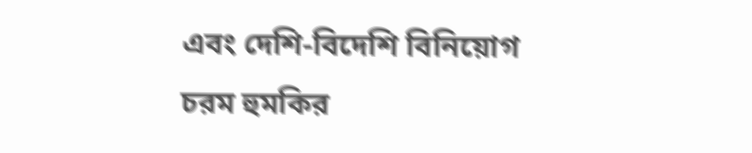এবং দেশি-বিদেশি বিনিয়োগ চরম হুমকির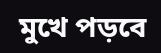মুখে পড়বে